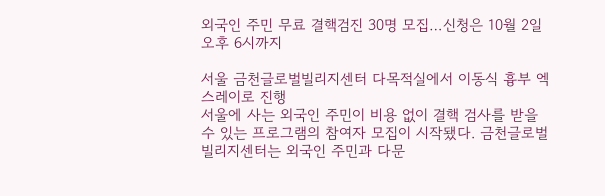외국인 주민 무료 결핵검진 30명 모집…신청은 10월 2일 오후 6시까지

서울 금천글로벌빌리지센터 다목적실에서 이동식 흉부 엑스레이로 진행
서울에 사는 외국인 주민이 비용 없이 결핵 검사를 받을 수 있는 프로그램의 참여자 모집이 시작됐다. 금천글로벌빌리지센터는 외국인 주민과 다문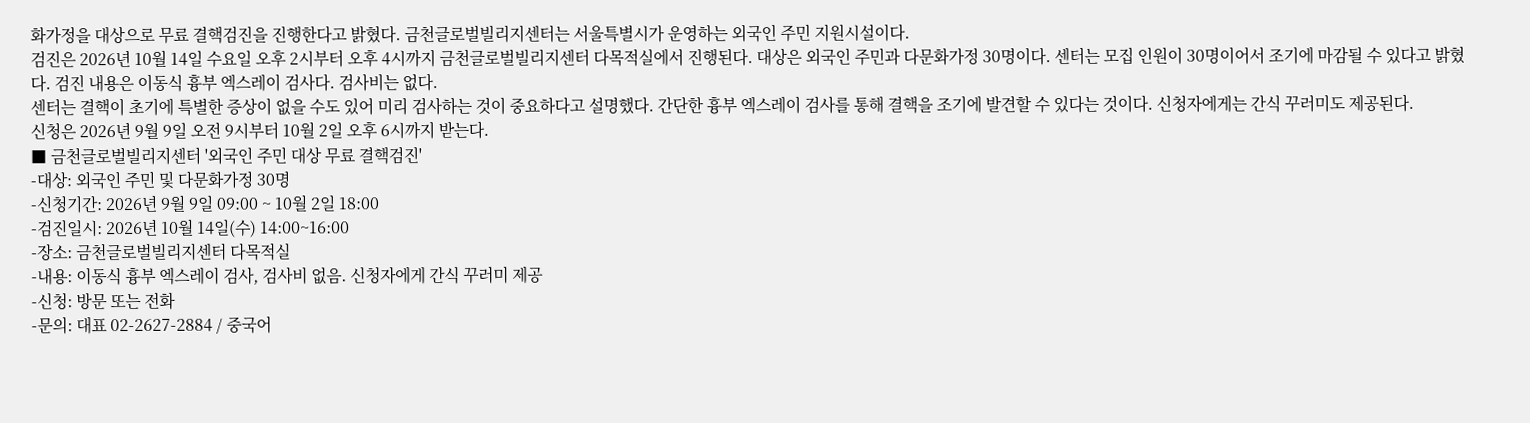화가정을 대상으로 무료 결핵검진을 진행한다고 밝혔다. 금천글로벌빌리지센터는 서울특별시가 운영하는 외국인 주민 지원시설이다.
검진은 2026년 10월 14일 수요일 오후 2시부터 오후 4시까지 금천글로벌빌리지센터 다목적실에서 진행된다. 대상은 외국인 주민과 다문화가정 30명이다. 센터는 모집 인원이 30명이어서 조기에 마감될 수 있다고 밝혔다. 검진 내용은 이동식 흉부 엑스레이 검사다. 검사비는 없다.
센터는 결핵이 초기에 특별한 증상이 없을 수도 있어 미리 검사하는 것이 중요하다고 설명했다. 간단한 흉부 엑스레이 검사를 통해 결핵을 조기에 발견할 수 있다는 것이다. 신청자에게는 간식 꾸러미도 제공된다.
신청은 2026년 9월 9일 오전 9시부터 10월 2일 오후 6시까지 받는다.
■ 금천글로벌빌리지센터 '외국인 주민 대상 무료 결핵검진'
-대상: 외국인 주민 및 다문화가정 30명
-신청기간: 2026년 9월 9일 09:00 ~ 10월 2일 18:00
-검진일시: 2026년 10월 14일(수) 14:00~16:00
-장소: 금천글로벌빌리지센터 다목적실
-내용: 이동식 흉부 엑스레이 검사, 검사비 없음. 신청자에게 간식 꾸러미 제공
-신청: 방문 또는 전화
-문의: 대표 02-2627-2884 / 중국어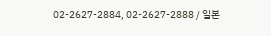02-2627-2884, 02-2627-2888 / 일본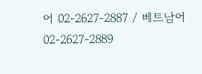어 02-2627-2887 / 베트남어 02-2627-2889